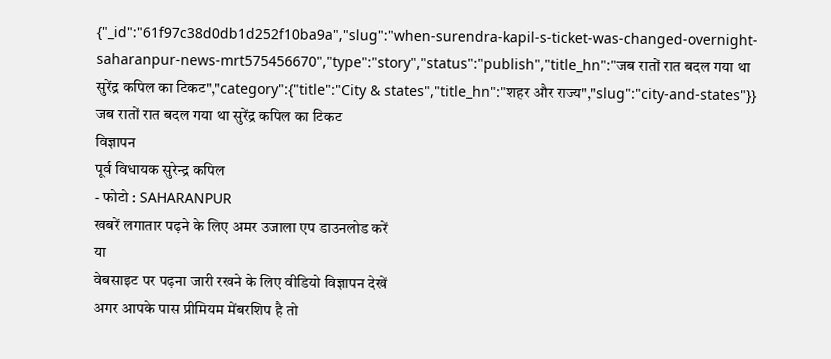{"_id":"61f97c38d0db1d252f10ba9a","slug":"when-surendra-kapil-s-ticket-was-changed-overnight-saharanpur-news-mrt575456670","type":"story","status":"publish","title_hn":"जब रातों रात बदल गया था सुरेंद्र कपिल का टिकट","category":{"title":"City & states","title_hn":"शहर और राज्य","slug":"city-and-states"}}
जब रातों रात बदल गया था सुरेंद्र कपिल का टिकट
विज्ञापन
पूर्व विधायक सुरेन्द्र कपिल
- फोटो : SAHARANPUR
खबरें लगातार पढ़ने के लिए अमर उजाला एप डाउनलोड करें
या
वेबसाइट पर पढ़ना जारी रखने के लिए वीडियो विज्ञापन देखें
अगर आपके पास प्रीमियम मेंबरशिप है तो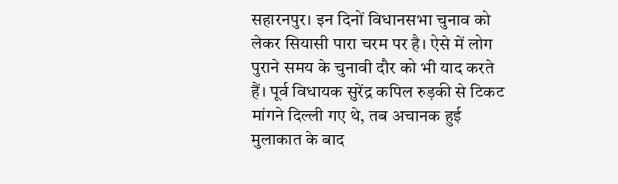सहारनपुर। इन दिनों विधानसभा चुनाव को लेकर सियासी पारा चरम पर है। ऐसे में लोग पुराने समय के चुनावी दौर को भी याद करते हैं। पूर्व विधायक सुरेंद्र कपिल रुड़की से टिकट मांगने दिल्ली गए थे, तब अचानक हुई मुलाकात के बाद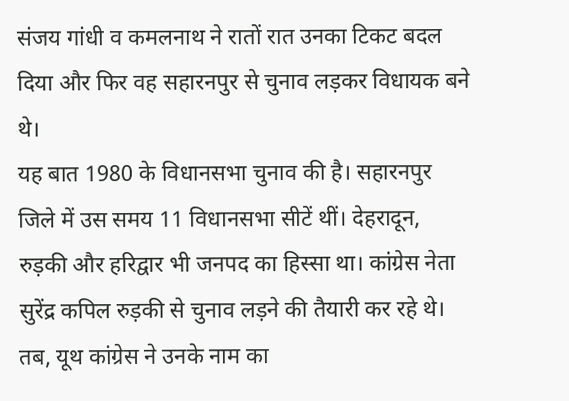संजय गांधी व कमलनाथ ने रातों रात उनका टिकट बदल दिया और फिर वह सहारनपुर से चुनाव लड़कर विधायक बने थे।
यह बात 1980 के विधानसभा चुनाव की है। सहारनपुर जिले में उस समय 11 विधानसभा सीटें थीं। देहरादून, रुड़की और हरिद्वार भी जनपद का हिस्सा था। कांग्रेस नेता सुरेंद्र कपिल रुड़की से चुनाव लड़ने की तैयारी कर रहे थे। तब, यूथ कांग्रेस ने उनके नाम का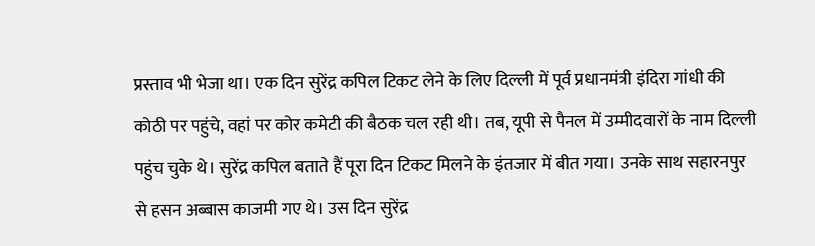प्रस्ताव भी भेजा था। एक दिन सुरेंद्र कपिल टिकट लेने के लिए दिल्ली में पूर्व प्रधानमंत्री इंदिरा गांधी की कोठी पर पहुंचे, वहां पर कोर कमेटी की बैठक चल रही थी। तब, यूपी से पैनल में उम्मीदवारों के नाम दिल्ली पहुंच चुके थे। सुरेंद्र कपिल बताते हैं पूरा दिन टिकट मिलने के इंतजार में बीत गया। उनके साथ सहारनपुर से हसन अब्बास काजमी गए थे। उस दिन सुरेंद्र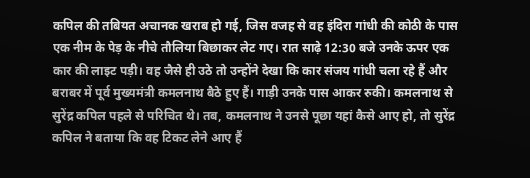कपिल की तबियत अचानक खराब हो गई, जिस वजह से वह इंदिरा गांधी की कोठी के पास एक नीम के पेड़ के नीचे तौलिया बिछाकर लेट गए। रात साढ़े 12:30 बजे उनके ऊपर एक कार की लाइट पड़ी। वह जैसे ही उठे तो उन्होंने देखा कि कार संजय गांधी चला रहे हैं और बराबर में पूर्व मुख्यमंत्री कमलनाथ बैठे हुए हैं। गाड़ी उनके पास आकर रुकी। कमलनाथ से सुरेंद्र कपिल पहले से परिचित थे। तब, कमलनाथ ने उनसे पूछा यहां कैसे आए हो, तो सुरेंद्र कपिल ने बताया कि वह टिकट लेने आए हैं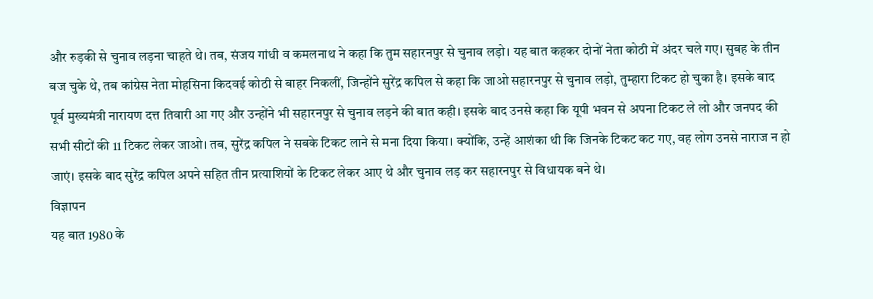और रुड़की से चुनाव लड़ना चाहते थे। तब, संजय गांधी व कमलनाथ ने कहा कि तुम सहारनपुर से चुनाव लड़ो। यह बात कहकर दोनों नेता कोठी में अंदर चले गए। सुबह के तीन बज चुके थे, तब कांग्रेस नेता मोहसिना किदवई कोठी से बाहर निकलीं, जिन्होंने सुरेंद्र कपिल से कहा कि जाओ सहारनपुर से चुनाव लड़ो, तुम्हारा टिकट हो चुका है। इसके बाद पूर्व मुख्यमंत्री नारायण दत्त तिवारी आ गए और उन्होंने भी सहारनपुर से चुनाव लड़ने की बात कही। इसके बाद उनसे कहा कि यूपी भवन से अपना टिकट ले लो और जनपद की सभी सीटों की 11 टिकट लेकर जाओ। तब, सुरेंद्र कपिल ने सबके टिकट लाने से मना दिया किया। क्योंकि, उन्हें आशंका थी कि जिनके टिकट कट गए, वह लोग उनसे नाराज न हो जाएं। इसके बाद सुरेंद्र कपिल अपने सहित तीन प्रत्याशियों के टिकट लेकर आए थे और चुनाव लड़ कर सहारनपुर से विधायक बने थे।
विज्ञापन
यह बात 1980 के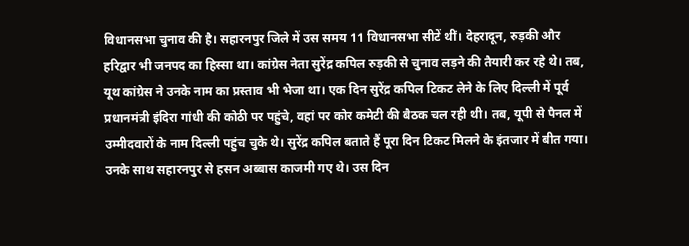विधानसभा चुनाव की है। सहारनपुर जिले में उस समय 11 विधानसभा सीटें थीं। देहरादून, रुड़की और हरिद्वार भी जनपद का हिस्सा था। कांग्रेस नेता सुरेंद्र कपिल रुड़की से चुनाव लड़ने की तैयारी कर रहे थे। तब, यूथ कांग्रेस ने उनके नाम का प्रस्ताव भी भेजा था। एक दिन सुरेंद्र कपिल टिकट लेने के लिए दिल्ली में पूर्व प्रधानमंत्री इंदिरा गांधी की कोठी पर पहुंचे, वहां पर कोर कमेटी की बैठक चल रही थी। तब, यूपी से पैनल में उम्मीदवारों के नाम दिल्ली पहुंच चुके थे। सुरेंद्र कपिल बताते हैं पूरा दिन टिकट मिलने के इंतजार में बीत गया। उनके साथ सहारनपुर से हसन अब्बास काजमी गए थे। उस दिन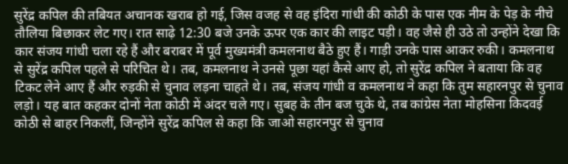सुरेंद्र कपिल की तबियत अचानक खराब हो गई, जिस वजह से वह इंदिरा गांधी की कोठी के पास एक नीम के पेड़ के नीचे तौलिया बिछाकर लेट गए। रात साढ़े 12:30 बजे उनके ऊपर एक कार की लाइट पड़ी। वह जैसे ही उठे तो उन्होंने देखा कि कार संजय गांधी चला रहे हैं और बराबर में पूर्व मुख्यमंत्री कमलनाथ बैठे हुए हैं। गाड़ी उनके पास आकर रुकी। कमलनाथ से सुरेंद्र कपिल पहले से परिचित थे। तब, कमलनाथ ने उनसे पूछा यहां कैसे आए हो, तो सुरेंद्र कपिल ने बताया कि वह टिकट लेने आए हैं और रुड़की से चुनाव लड़ना चाहते थे। तब, संजय गांधी व कमलनाथ ने कहा कि तुम सहारनपुर से चुनाव लड़ो। यह बात कहकर दोनों नेता कोठी में अंदर चले गए। सुबह के तीन बज चुके थे, तब कांग्रेस नेता मोहसिना किदवई कोठी से बाहर निकलीं, जिन्होंने सुरेंद्र कपिल से कहा कि जाओ सहारनपुर से चुनाव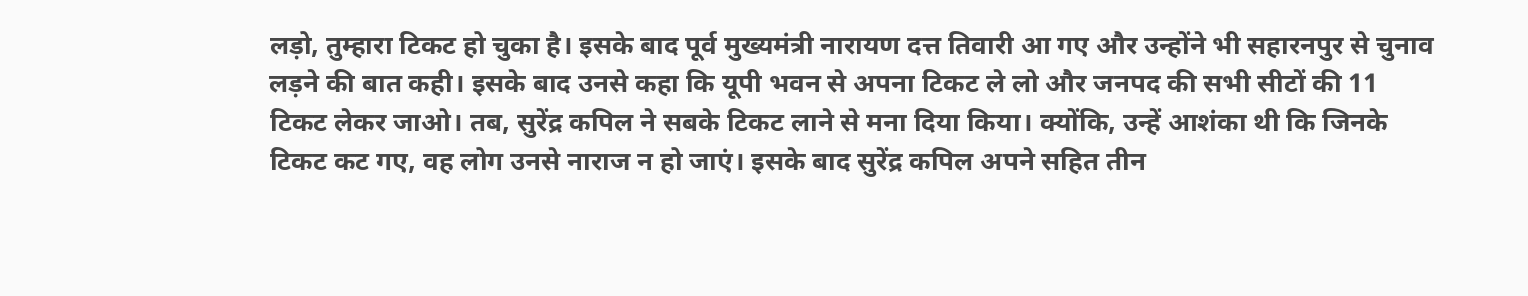लड़ो, तुम्हारा टिकट हो चुका है। इसके बाद पूर्व मुख्यमंत्री नारायण दत्त तिवारी आ गए और उन्होंने भी सहारनपुर से चुनाव लड़ने की बात कही। इसके बाद उनसे कहा कि यूपी भवन से अपना टिकट ले लो और जनपद की सभी सीटों की 11 टिकट लेकर जाओ। तब, सुरेंद्र कपिल ने सबके टिकट लाने से मना दिया किया। क्योंकि, उन्हें आशंका थी कि जिनके टिकट कट गए, वह लोग उनसे नाराज न हो जाएं। इसके बाद सुरेंद्र कपिल अपने सहित तीन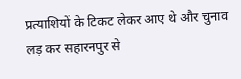प्रत्याशियों के टिकट लेकर आए थे और चुनाव लड़ कर सहारनपुर से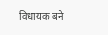विधायक बने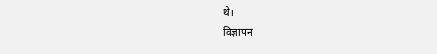थे।
विज्ञापन